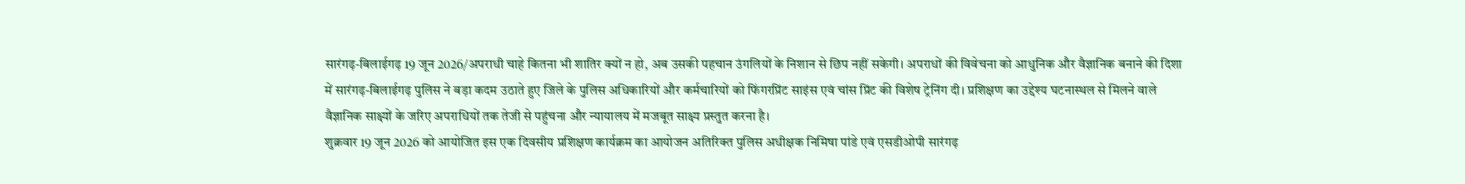सारंगढ़-बिलाईगढ़ 19 जून 2026/अपराधी चाहे कितना भी शातिर क्यों न हो, अब उसकी पहचान उंगलियों के निशान से छिप नहीं सकेगी। अपराधों की विवेचना को आधुनिक और वैज्ञानिक बनाने की दिशा में सारंगढ़-बिलाईगढ़ पुलिस ने बड़ा कदम उठाते हुए जिले के पुलिस अधिकारियों और कर्मचारियों को फिंगरप्रिंट साइंस एवं चांस प्रिंट की विशेष ट्रेनिंग दी। प्रशिक्षण का उद्देश्य घटनास्थल से मिलने वाले वैज्ञानिक साक्ष्यों के जरिए अपराधियों तक तेजी से पहुंचना और न्यायालय में मजबूत साक्ष्य प्रस्तुत करना है।
शुक्रवार 19 जून 2026 को आयोजित इस एक दिवसीय प्रशिक्षण कार्यक्रम का आयोजन अतिरिक्त पुलिस अधीक्षक निमिषा पांडे एवं एसडीओपी सारंगढ़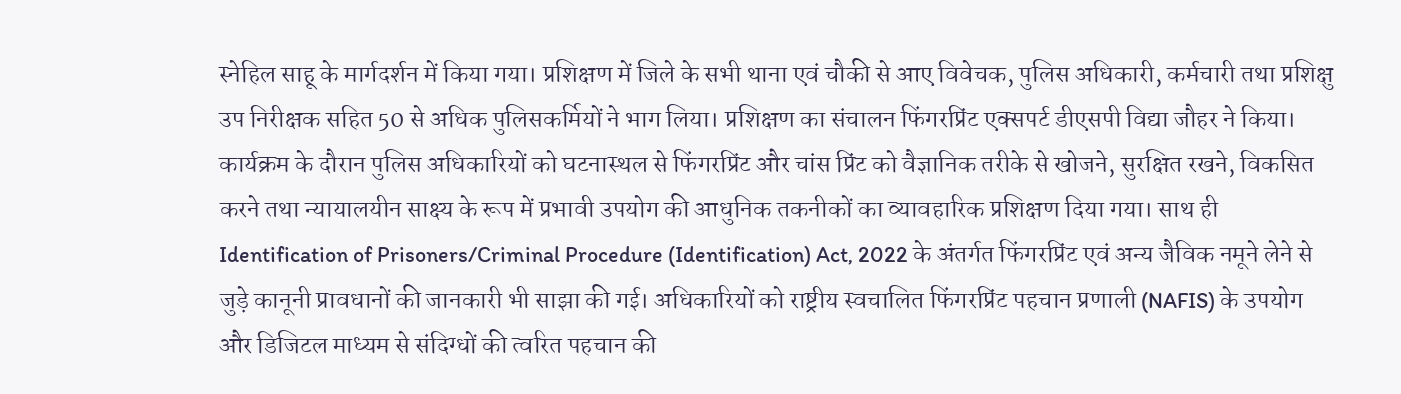स्नेहिल साहू के मार्गदर्शन में किया गया। प्रशिक्षण में जिले के सभी थाना एवं चौकी से आए विवेचक, पुलिस अधिकारी, कर्मचारी तथा प्रशिक्षु उप निरीक्षक सहित 50 से अधिक पुलिसकर्मियों ने भाग लिया। प्रशिक्षण का संचालन फिंगरप्रिंट एक्सपर्ट डीएसपी विद्या जौहर ने किया।
कार्यक्रम के दौरान पुलिस अधिकारियों को घटनास्थल से फिंगरप्रिंट और चांस प्रिंट को वैज्ञानिक तरीके से खोजने, सुरक्षित रखने, विकसित करने तथा न्यायालयीन साक्ष्य के रूप में प्रभावी उपयोग की आधुनिक तकनीकों का व्यावहारिक प्रशिक्षण दिया गया। साथ ही Identification of Prisoners/Criminal Procedure (Identification) Act, 2022 के अंतर्गत फिंगरप्रिंट एवं अन्य जैविक नमूने लेने से जुड़े कानूनी प्रावधानों की जानकारी भी साझा की गई। अधिकारियों को राष्ट्रीय स्वचालित फिंगरप्रिंट पहचान प्रणाली (NAFIS) के उपयोग और डिजिटल माध्यम से संदिग्धों की त्वरित पहचान की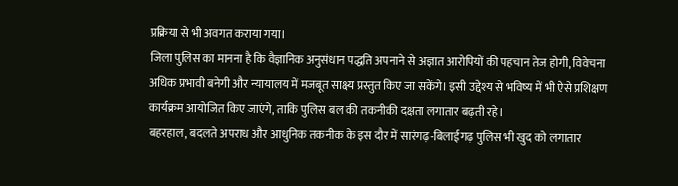प्रक्रिया से भी अवगत कराया गया।
जिला पुलिस का मानना है कि वैज्ञानिक अनुसंधान पद्धति अपनाने से अज्ञात आरोपियों की पहचान तेज होगी, विवेचना अधिक प्रभावी बनेगी और न्यायालय में मजबूत साक्ष्य प्रस्तुत किए जा सकेंगे। इसी उद्देश्य से भविष्य में भी ऐसे प्रशिक्षण कार्यक्रम आयोजित किए जाएंगे, ताकि पुलिस बल की तकनीकी दक्षता लगातार बढ़ती रहे।
बहरहाल, बदलते अपराध और आधुनिक तकनीक के इस दौर में सारंगढ़-बिलाईगढ़ पुलिस भी खुद को लगातार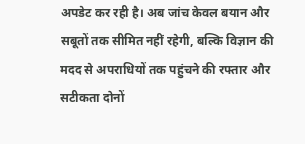अपडेट कर रही है। अब जांच केवल बयान और सबूतों तक सीमित नहीं रहेगी, बल्कि विज्ञान की मदद से अपराधियों तक पहुंचने की रफ्तार और सटीकता दोनों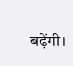बढ़ेंगी।